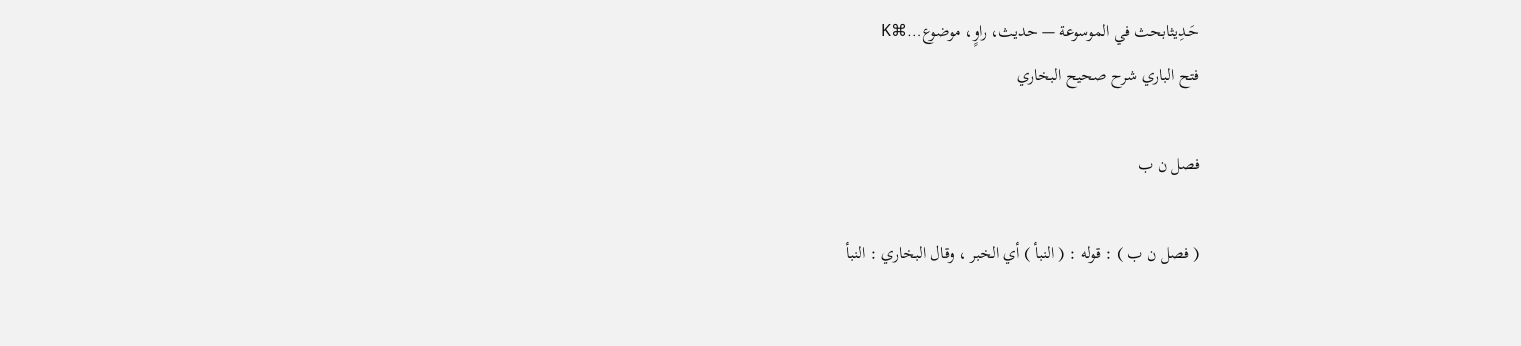حَـدِيثابحث في الموسوعة — حديث، راوٍ، موضوع…⌘K
فتح الباري شرح صحيح البخاري

فصل ن ب

( فصل ن ب ) : قوله : ( النبأ ) أي الخبر ، وقال البخاري : النبأ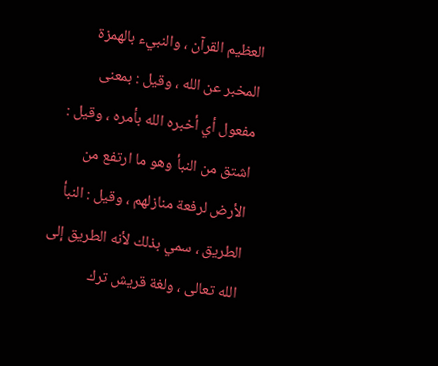العظيم القرآن ، والنبيء بالهمزة المخبر عن الله ، وقيل : بمعنى مفعول أي أخبره الله بأمره ، وقيل : اشتق من النبأ وهو ما ارتفع من الأرض لرفعة منازلهم ، وقيل : النبأ الطريق ، سمي بذلك لأنه الطريق إلى الله تعالى ، ولغة قريش ترك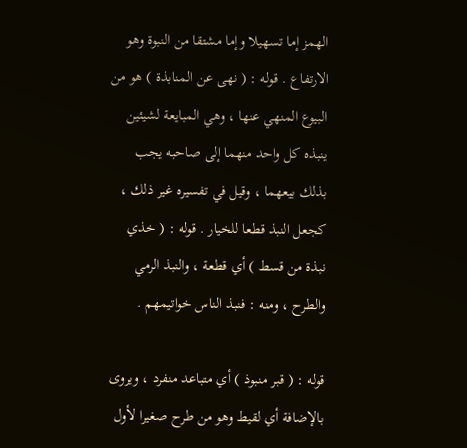الهمز إما تسهيلا وإما مشتقا من النبوة وهو الارتفاع . قوله : ( نهى عن المنابذة ) هو من البيوع المنهي عنها ، وهي المبايعة لشيئين ينبذه كل واحد منهما إلى صاحبه يجب بذلك بيعهما ، وقيل في تفسيره غير ذلك ، كجعل النبذ قطعا للخيار . قوله : ( خذي نبذة من قسط ) أي قطعة ، والنبذ الرمي والطرح ، ومنه : فنبذ الناس خواتيمهم .

قوله : ( قبر منبوذ ) أي متباعد منفرد ، ويروى بالإضافة أي لقيط وهو من طرح صغيرا لأول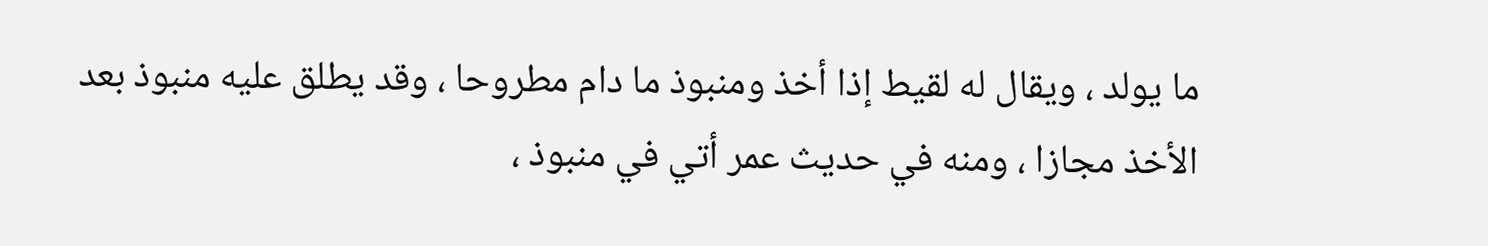ما يولد ، ويقال له لقيط إذا أخذ ومنبوذ ما دام مطروحا ، وقد يطلق عليه منبوذ بعد الأخذ مجازا ، ومنه في حديث عمر أتي في منبوذ ،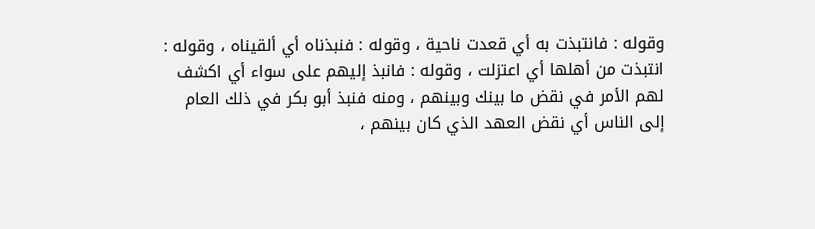وقوله : فانتبذت به أي قعدت ناحية ، وقوله : فنبذناه أي ألقيناه ، وقوله : انتبذت من أهلها أي اعتزلت ، وقوله : فانبذ إليهم على سواء أي اكشف لهم الأمر في نقض ما بينك وبينهم ، ومنه فنبذ أبو بكر في ذلك العام إلى الناس أي نقض العهد الذي كان بينهم ،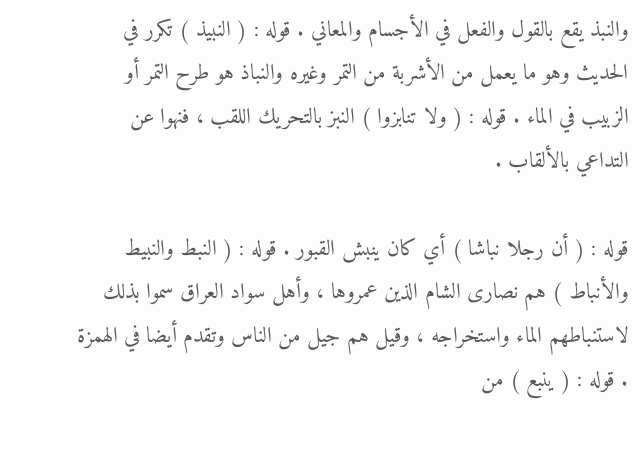والنبذ يقع بالقول والفعل في الأجسام والمعاني . قوله : ( النبيذ ) تكرر في الحديث وهو ما يعمل من الأشربة من التمر وغيره والنباذ هو طرح التمر أو الزبيب في الماء . قوله : ( ولا تنابزوا ) النبز بالتحريك اللقب ، فنهوا عن التداعي بالألقاب .

قوله : ( أن رجلا نباشا ) أي كان ينبش القبور . قوله : ( النبط والنبيط والأنباط ) هم نصارى الشام الذين عمروها ، وأهل سواد العراق سموا بذلك لاستنباطهم الماء واستخراجه ، وقيل هم جيل من الناس وتقدم أيضا في الهمزة . قوله : ( ينبع ) من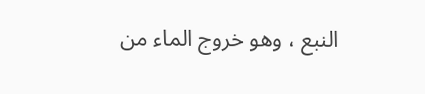النبع ، وهو خروج الماء من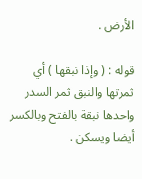الأرض .

قوله : ( وإذا نبقها ) أي ثمرتها والنبق ثمر السدر واحدها نبقة بالفتح وبالكسر أيضا ويسكن .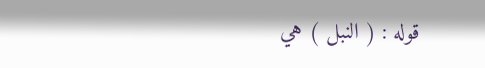قوله : ( النبل ) هي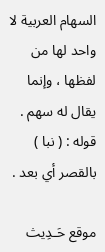السهام العربية لا واحد لها من لفظها ، وإنما يقال له سهم . قوله : ( نبا ) بالقصر أي بعد .

موقع حَـدِيث